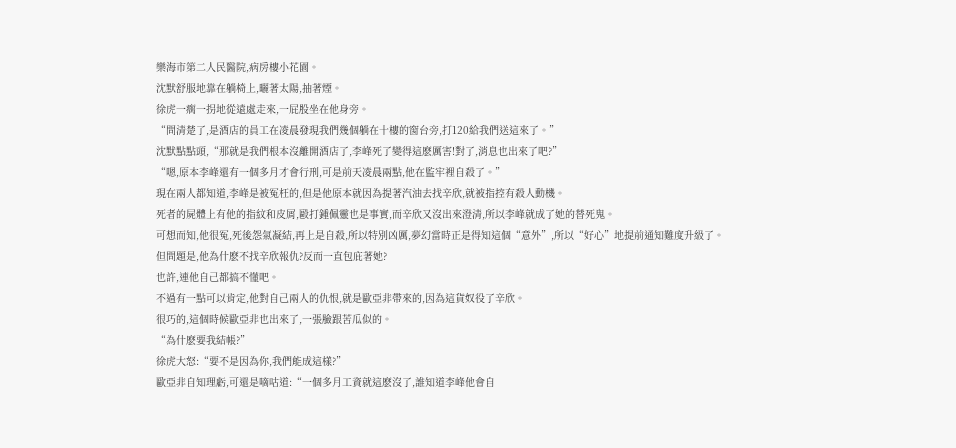樂海市第二人民醫院,病房樓小花園。
沈默舒服地靠在躺椅上,曬著太陽,抽著煙。
徐虎一瘸一拐地從遠處走來,一屁股坐在他身旁。
“問清楚了,是酒店的員工在凌晨發現我們幾個躺在十樓的窗台旁,打120給我們送這來了。”
沈默點點頭,“那就是我們根本沒離開酒店了,李峰死了變得這麽厲害!對了,消息也出來了吧?”
“嗯,原本李峰還有一個多月才會行刑,可是前天凌晨兩點,他在監牢裡自殺了。”
現在兩人都知道,李峰是被冤枉的,但是他原本就因為提著汽油去找辛欣,就被指控有殺人動機。
死者的屍體上有他的指紋和皮屑,毆打鍾佩靈也是事實,而辛欣又沒出來澄清,所以李峰就成了她的替死鬼。
可想而知,他很冤,死後怨氣凝結,再上是自殺,所以特別凶厲,夢幻當時正是得知這個“意外”,所以“好心”地提前通知難度升級了。
但問題是,他為什麽不找辛欣報仇?反而一直包庇著她?
也許,連他自己都搞不懂吧。
不過有一點可以肯定,他對自己兩人的仇恨,就是歐亞非帶來的,因為這貨奴役了辛欣。
很巧的,這個時候歐亞非也出來了,一張臉跟苦瓜似的。
“為什麽要我結帳?”
徐虎大怒:“要不是因為你,我們能成這樣?”
歐亞非自知理虧,可還是嘀咕道:“一個多月工資就這麽沒了,誰知道李峰他會自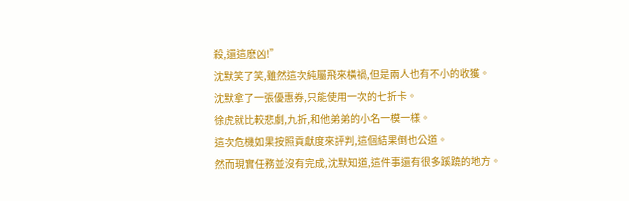殺,還這麽凶!”
沈默笑了笑,雖然這次純屬飛來橫禍,但是兩人也有不小的收獲。
沈默拿了一張優惠券,只能使用一次的七折卡。
徐虎就比較悲劇,九折,和他弟弟的小名一模一樣。
這次危機如果按照貢獻度來評判,這個結果倒也公道。
然而現實任務並沒有完成,沈默知道,這件事還有很多蹊蹺的地方。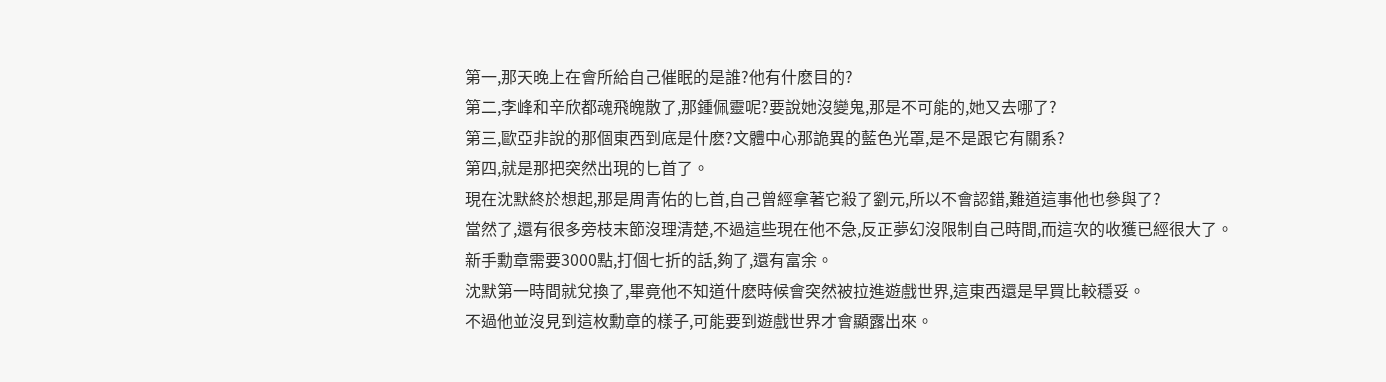第一,那天晚上在會所給自己催眠的是誰?他有什麽目的?
第二,李峰和辛欣都魂飛魄散了,那鍾佩靈呢?要說她沒變鬼,那是不可能的,她又去哪了?
第三,歐亞非說的那個東西到底是什麽?文體中心那詭異的藍色光罩,是不是跟它有關系?
第四,就是那把突然出現的匕首了。
現在沈默終於想起,那是周青佑的匕首,自己曾經拿著它殺了劉元,所以不會認錯,難道這事他也參與了?
當然了,還有很多旁枝末節沒理清楚,不過這些現在他不急,反正夢幻沒限制自己時間,而這次的收獲已經很大了。
新手勳章需要3000點,打個七折的話,夠了,還有富余。
沈默第一時間就兌換了,畢竟他不知道什麽時候會突然被拉進遊戲世界,這東西還是早買比較穩妥。
不過他並沒見到這枚勳章的樣子,可能要到遊戲世界才會顯露出來。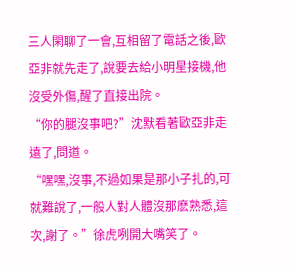三人閑聊了一會,互相留了電話之後,歐亞非就先走了,說要去給小明星接機,他沒受外傷,醒了直接出院。
“你的腿沒事吧?”沈默看著歐亞非走遠了,問道。
“嘿嘿,沒事,不過如果是那小子扎的,可就難說了,一般人對人體沒那麽熟悉,這次,謝了。”徐虎咧開大嘴笑了。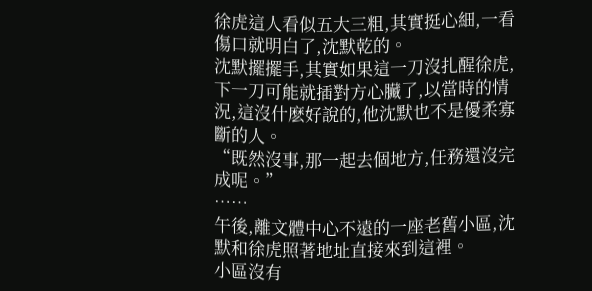徐虎這人看似五大三粗,其實挺心細,一看傷口就明白了,沈默乾的。
沈默擺擺手,其實如果這一刀沒扎醒徐虎,下一刀可能就插對方心臟了,以當時的情況,這沒什麽好說的,他沈默也不是優柔寡斷的人。
“既然沒事,那一起去個地方,任務還沒完成呢。”
……
午後,離文體中心不遠的一座老舊小區,沈默和徐虎照著地址直接來到這裡。
小區沒有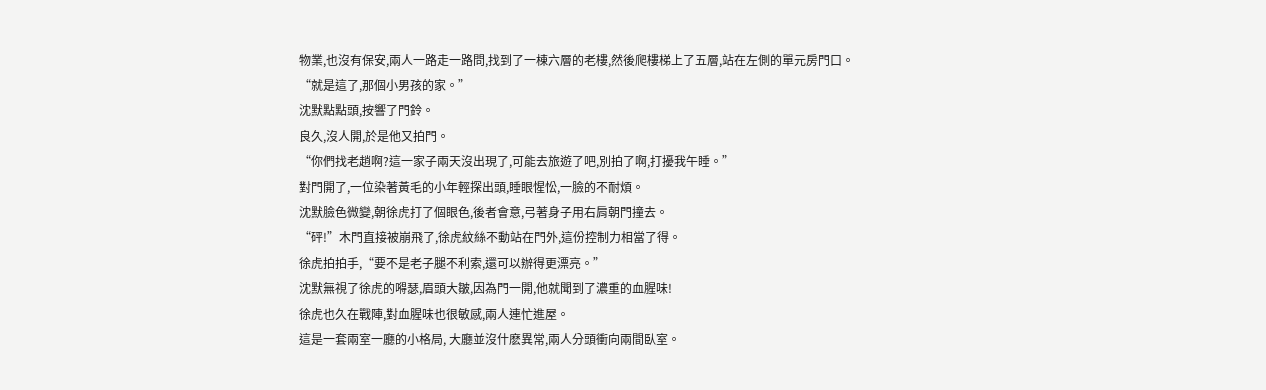物業,也沒有保安,兩人一路走一路問,找到了一棟六層的老樓,然後爬樓梯上了五層,站在左側的單元房門口。
“就是這了,那個小男孩的家。”
沈默點點頭,按響了門鈴。
良久,沒人開,於是他又拍門。
“你們找老趙啊?這一家子兩天沒出現了,可能去旅遊了吧,別拍了啊,打擾我午睡。”
對門開了,一位染著黃毛的小年輕探出頭,睡眼惺忪,一臉的不耐煩。
沈默臉色微變,朝徐虎打了個眼色,後者會意,弓著身子用右肩朝門撞去。
“砰!”木門直接被崩飛了,徐虎紋絲不動站在門外,這份控制力相當了得。
徐虎拍拍手,“要不是老子腿不利索,還可以辦得更漂亮。”
沈默無視了徐虎的嘚瑟,眉頭大皺,因為門一開,他就聞到了濃重的血腥味!
徐虎也久在戰陣,對血腥味也很敏感,兩人連忙進屋。
這是一套兩室一廳的小格局, 大廳並沒什麽異常,兩人分頭衝向兩間臥室。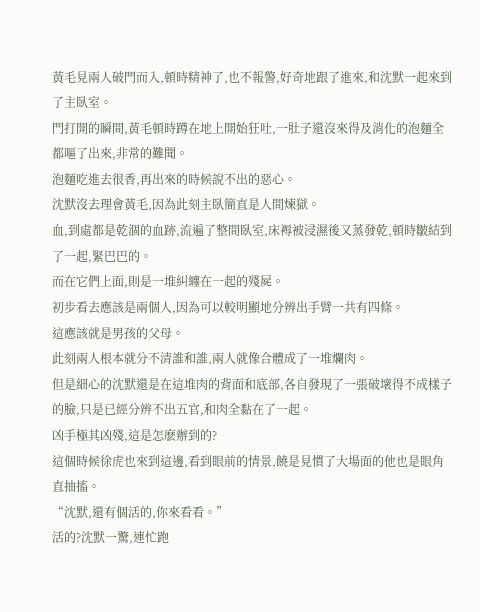黃毛見兩人破門而入,頓時精神了,也不報警,好奇地跟了進來,和沈默一起來到了主臥室。
門打開的瞬間,黃毛頓時蹲在地上開始狂吐,一肚子還沒來得及消化的泡麵全都嘔了出來,非常的難聞。
泡麵吃進去很香,再出來的時候說不出的惡心。
沈默沒去理會黃毛,因為此刻主臥簡直是人間煉獄。
血,到處都是乾涸的血跡,流遍了整間臥室,床褥被浸濕後又蒸發乾,頓時皺結到了一起,緊巴巴的。
而在它們上面,則是一堆糾纏在一起的殘屍。
初步看去應該是兩個人,因為可以較明顯地分辨出手臂一共有四條。
這應該就是男孩的父母。
此刻兩人根本就分不清誰和誰,兩人就像合體成了一堆爛肉。
但是細心的沈默還是在這堆肉的背面和底部,各自發現了一張破壞得不成樣子的臉,只是已經分辨不出五官,和肉全黏在了一起。
凶手極其凶殘,這是怎麽辦到的?
這個時候徐虎也來到這邊,看到眼前的情景,饒是見慣了大場面的他也是眼角直抽搐。
“沈默,還有個活的,你來看看。”
活的?沈默一驚,連忙跑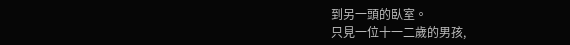到另一頭的臥室。
只見一位十一二歲的男孩,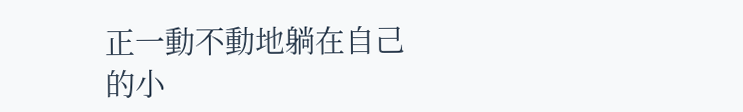正一動不動地躺在自己的小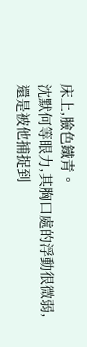床上,臉色鐵青。
沈默何等眼力,其胸口處的浮動很微弱,還是被他捕捉到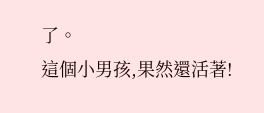了。
這個小男孩,果然還活著!